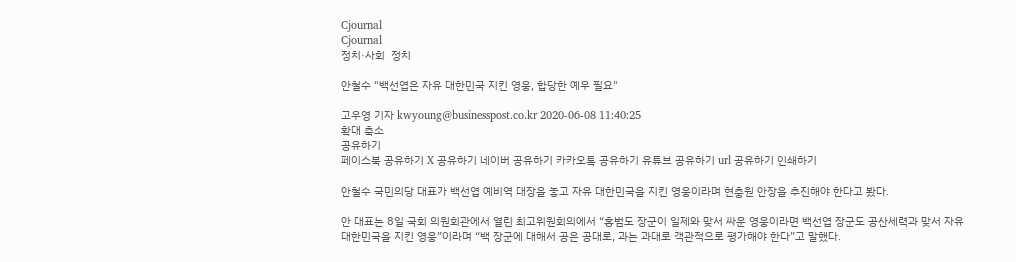Cjournal
Cjournal
정치·사회  정치

안철수 "백선엽은 자유 대한민국 지킨 영웅, 합당한 예우 필요"

고우영 기자 kwyoung@businesspost.co.kr 2020-06-08 11:40:25
확대 축소
공유하기
페이스북 공유하기 X 공유하기 네이버 공유하기 카카오톡 공유하기 유튜브 공유하기 url 공유하기 인쇄하기

안철수 국민의당 대표가 백선엽 예비역 대장을 놓고 자유 대한민국을 지킨 영웅이라며 현충원 안장을 추진해야 한다고 봤다.

안 대표는 8일 국회 의원회관에서 열린 최고위원회의에서 “홍범도 장군이 일제와 맞서 싸운 영웅이라면 백선엽 장군도 공산세력과 맞서 자유대한민국을 지킨 영웅”이라며 “백 장군에 대해서 공은 공대로, 과는 과대로 객관적으로 평가해야 한다”고 말했다.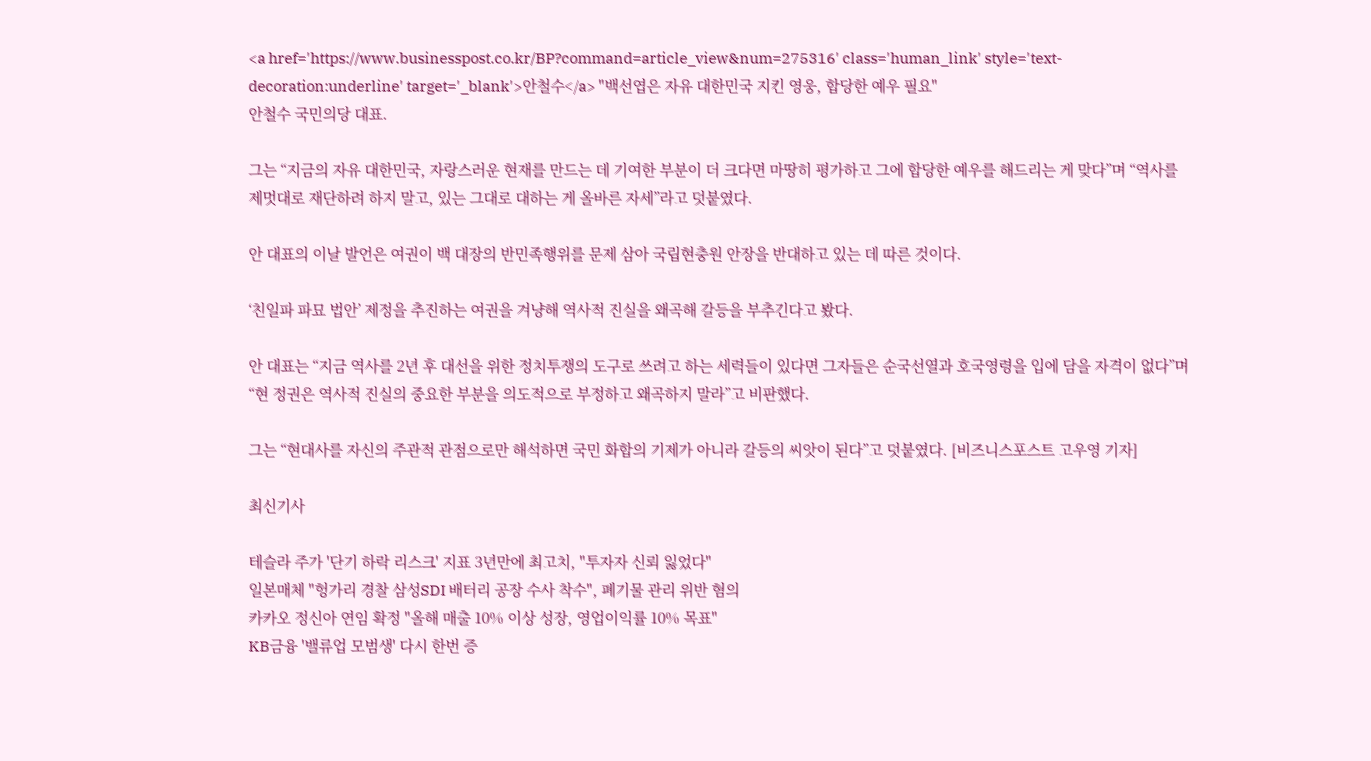<a href='https://www.businesspost.co.kr/BP?command=article_view&num=275316' class='human_link' style='text-decoration:underline' target='_blank'>안철수</a> "백선엽은 자유 대한민국 지킨 영웅, 합당한 예우 필요"
안철수 국민의당 대표.

그는 “지금의 자유 대한민국, 자랑스러운 현재를 만드는 데 기여한 부분이 더 크다면 마땅히 평가하고 그에 합당한 예우를 해드리는 게 맞다”며 “역사를 제멋대로 재단하려 하지 말고, 있는 그대로 대하는 게 올바른 자세”라고 덧붙였다.

안 대표의 이날 발언은 여권이 백 대장의 반민족행위를 문제 삼아 국립현충원 안장을 반대하고 있는 데 따른 것이다.

‘친일파 파묘 법안’ 제정을 추진하는 여권을 겨냥해 역사적 진실을 왜곡해 갈등을 부추긴다고 봤다.

안 대표는 “지금 역사를 2년 후 대선을 위한 정치투쟁의 도구로 쓰려고 하는 세력들이 있다면 그자들은 순국선열과 호국영령을 입에 담을 자격이 없다”며 “현 정권은 역사적 진실의 중요한 부분을 의도적으로 부정하고 왜곡하지 말라”고 비판했다.

그는 “현대사를 자신의 주관적 관점으로만 해석하면 국민 화합의 기제가 아니라 갈등의 씨앗이 된다”고 덧붙였다. [비즈니스포스트 고우영 기자]

최신기사

테슬라 주가 '단기 하락 리스크' 지표 3년만에 최고치, "투자자 신뢰 잃었다"
일본매체 "헝가리 경찰 삼성SDI 배터리 공장 수사 착수", 폐기물 관리 위반 혐의
카카오 정신아 연임 확정 "올해 매출 10% 이상 성장, 영업이익률 10% 목표"
KB금융 '밸류업 모범생' 다시 한번 증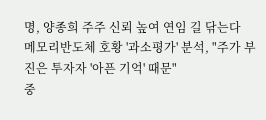명, 양종희 주주 신뢰 높여 연임 길 닦는다
메모리반도체 호황 '과소평가' 분석, "주가 부진은 투자자 '아픈 기억' 때문"
중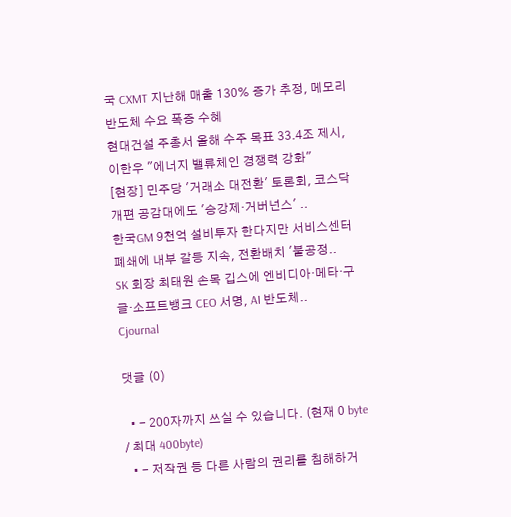국 CXMT 지난해 매출 130% 증가 추정, 메모리반도체 수요 폭증 수혜
현대건설 주총서 올해 수주 목표 33.4조 제시, 이한우 "에너지 밸류체인 경쟁력 강화"
[현장] 민주당 '거래소 대전환' 토론회, 코스닥 개편 공감대에도 '승강제·거버넌스' ..
한국GM 9천억 설비투자 한다지만 서비스센터 폐쇄에 내부 갈등 지속, 전환배치 '불공정..
SK 회장 최태원 손목 깁스에 엔비디아·메타·구글·소프트뱅크 CEO 서명, AI 반도체..
Cjournal

댓글 (0)

  • - 200자까지 쓰실 수 있습니다. (현재 0 byte / 최대 400byte)
  • - 저작권 등 다른 사람의 권리를 침해하거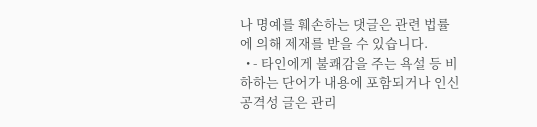나 명예를 훼손하는 댓글은 관련 법률에 의해 제재를 받을 수 있습니다.
  • - 타인에게 불쾌감을 주는 욕설 등 비하하는 단어가 내용에 포함되거나 인신공격성 글은 관리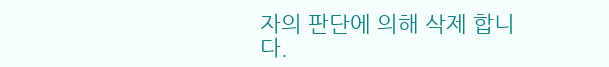자의 판단에 의해 삭제 합니다.